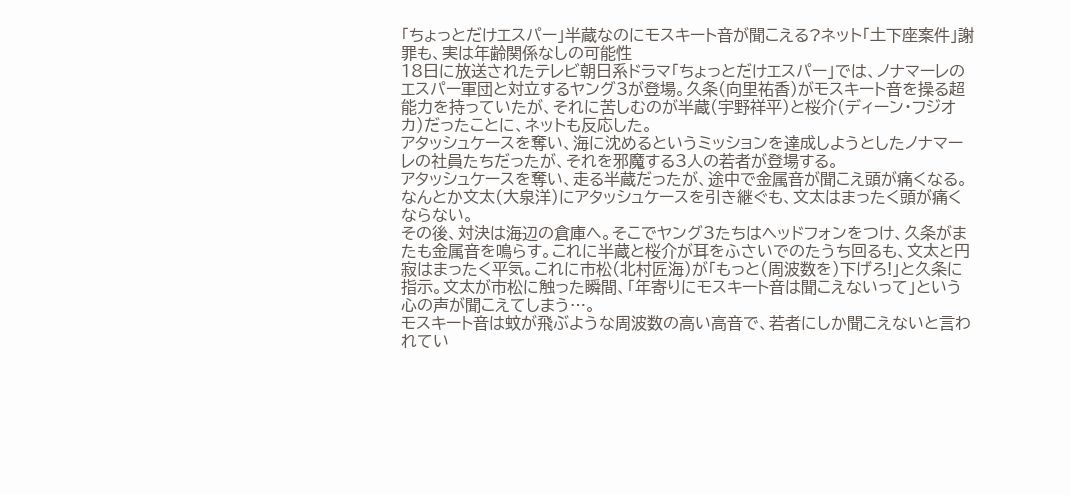「ちょっとだけエスパー」半蔵なのにモスキート音が聞こえる?ネット「土下座案件」謝罪も、実は年齢関係なしの可能性
18日に放送されたテレビ朝日系ドラマ「ちょっとだけエスパー」では、ノナマーレのエスパー軍団と対立するヤング3が登場。久条(向里祐香)がモスキート音を操る超能力を持っていたが、それに苦しむのが半蔵(宇野祥平)と桜介(ディーン・フジオカ)だったことに、ネットも反応した。
アタッシュケースを奪い、海に沈めるというミッションを達成しようとしたノナマーレの社員たちだったが、それを邪魔する3人の若者が登場する。
アタッシュケースを奪い、走る半蔵だったが、途中で金属音が聞こえ頭が痛くなる。なんとか文太(大泉洋)にアタッシュケースを引き継ぐも、文太はまったく頭が痛くならない。
その後、対決は海辺の倉庫へ。そこでヤング3たちはヘッドフォンをつけ、久条がまたも金属音を鳴らす。これに半蔵と桜介が耳をふさいでのたうち回るも、文太と円寂はまったく平気。これに市松(北村匠海)が「もっと(周波数を)下げろ!」と久条に指示。文太が市松に触った瞬間、「年寄りにモスキート音は聞こえないって」という心の声が聞こえてしまう…。
モスキート音は蚊が飛ぶような周波数の高い高音で、若者にしか聞こえないと言われてい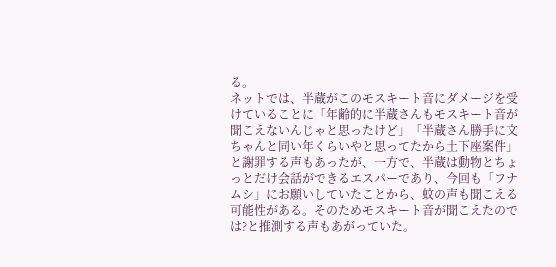る。
ネットでは、半蔵がこのモスキート音にダメージを受けていることに「年齢的に半蔵さんもモスキート音が聞こえないんじゃと思ったけど」「半蔵さん勝手に文ちゃんと同い年くらいやと思ってたから土下座案件」と謝罪する声もあったが、一方で、半蔵は動物とちょっとだけ会話ができるエスパーであり、今回も「フナムシ」にお願いしていたことから、蚊の声も聞こえる可能性がある。そのためモスキート音が聞こえたのでは?と推測する声もあがっていた。